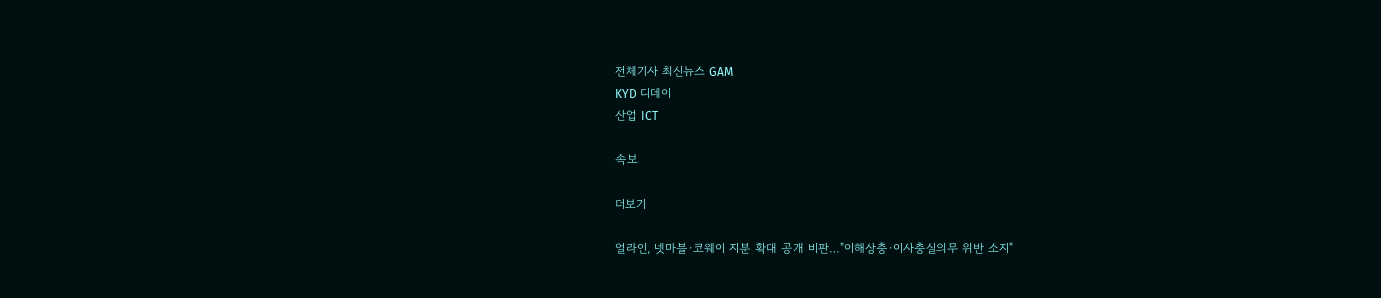전체기사 최신뉴스 GAM
KYD 디데이
산업 ICT

속보

더보기

얼라인, 넷마블·코웨이 지분 확대 공개 비판…"이해상충·이사충실의무 위반 소지"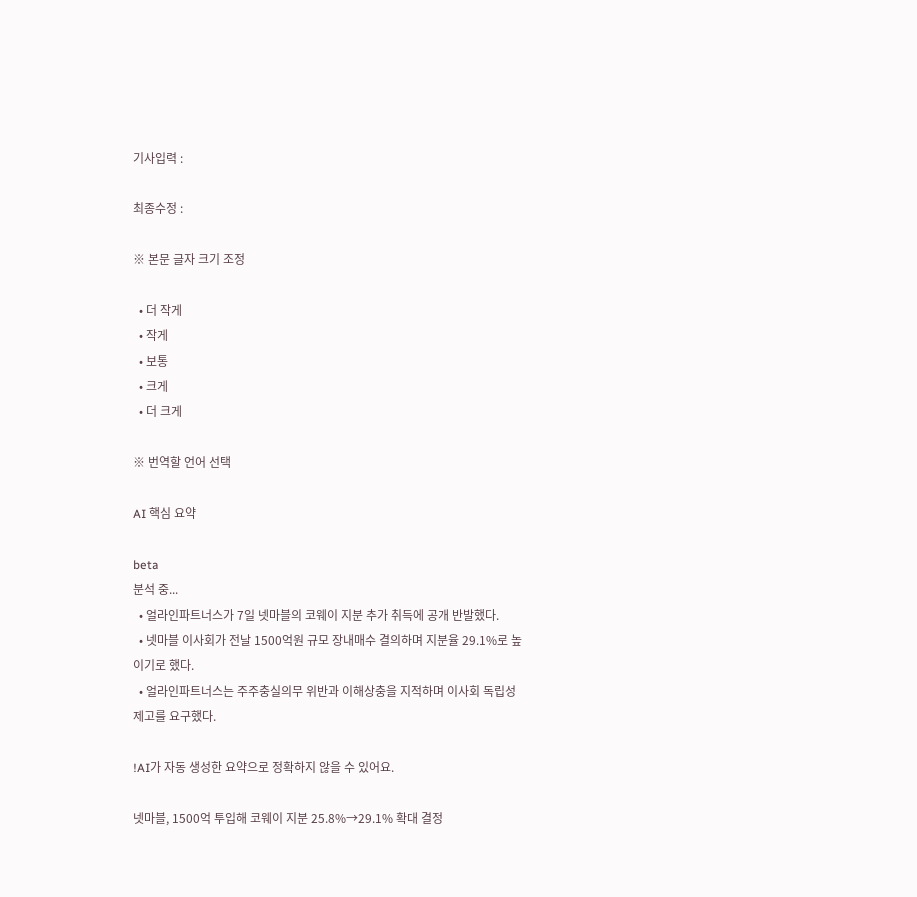기사입력 :

최종수정 :

※ 본문 글자 크기 조정

  • 더 작게
  • 작게
  • 보통
  • 크게
  • 더 크게

※ 번역할 언어 선택

AI 핵심 요약

beta
분석 중...
  • 얼라인파트너스가 7일 넷마블의 코웨이 지분 추가 취득에 공개 반발했다.
  • 넷마블 이사회가 전날 1500억원 규모 장내매수 결의하며 지분율 29.1%로 높이기로 했다.
  • 얼라인파트너스는 주주충실의무 위반과 이해상충을 지적하며 이사회 독립성 제고를 요구했다.

!AI가 자동 생성한 요약으로 정확하지 않을 수 있어요.

넷마블, 1500억 투입해 코웨이 지분 25.8%→29.1% 확대 결정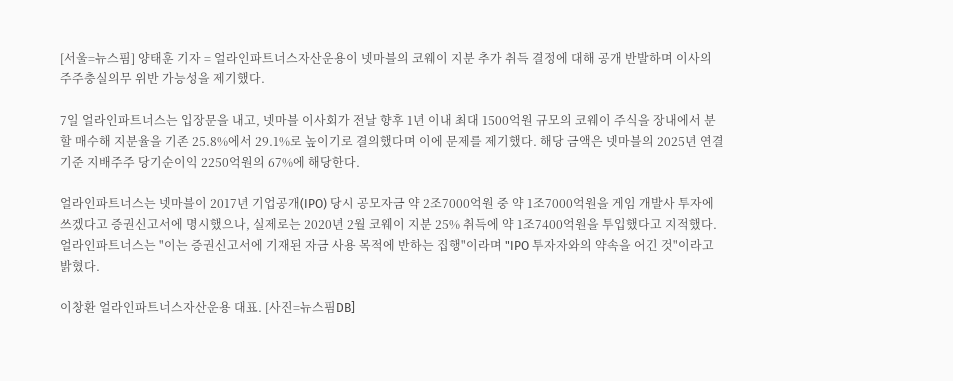[서울=뉴스핌] 양태훈 기자 = 얼라인파트너스자산운용이 넷마블의 코웨이 지분 추가 취득 결정에 대해 공개 반발하며 이사의 주주충실의무 위반 가능성을 제기했다.

7일 얼라인파트너스는 입장문을 내고, 넷마블 이사회가 전날 향후 1년 이내 최대 1500억원 규모의 코웨이 주식을 장내에서 분할 매수해 지분율을 기존 25.8%에서 29.1%로 높이기로 결의했다며 이에 문제를 제기했다. 해당 금액은 넷마블의 2025년 연결기준 지배주주 당기순이익 2250억원의 67%에 해당한다.

얼라인파트너스는 넷마블이 2017년 기업공개(IPO) 당시 공모자금 약 2조7000억원 중 약 1조7000억원을 게임 개발사 투자에 쓰겠다고 증권신고서에 명시했으나, 실제로는 2020년 2월 코웨이 지분 25% 취득에 약 1조7400억원을 투입했다고 지적했다. 얼라인파트너스는 "이는 증권신고서에 기재된 자금 사용 목적에 반하는 집행"이라며 "IPO 투자자와의 약속을 어긴 것"이라고 밝혔다.

이창환 얼라인파트너스자산운용 대표. [사진=뉴스핌DB]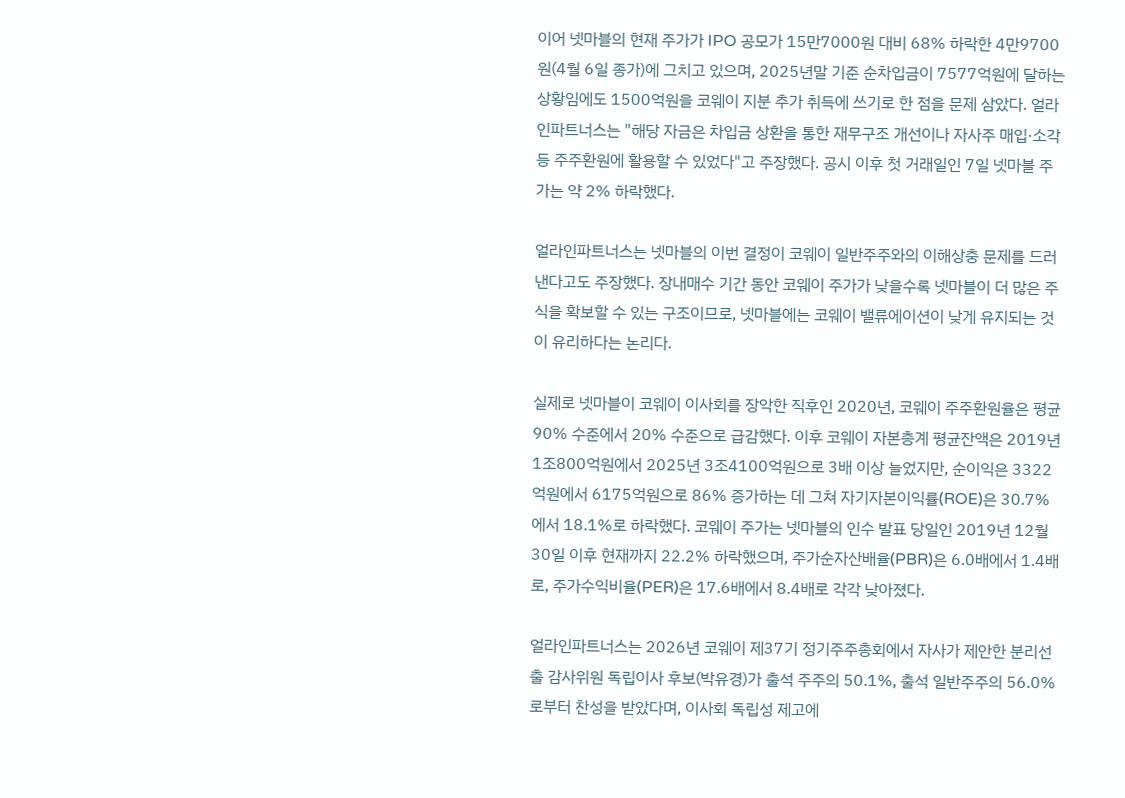이어 넷마블의 현재 주가가 IPO 공모가 15만7000원 대비 68% 하락한 4만9700원(4월 6일 종가)에 그치고 있으며, 2025년말 기준 순차입금이 7577억원에 달하는 상황임에도 1500억원을 코웨이 지분 추가 취득에 쓰기로 한 점을 문제 삼았다. 얼라인파트너스는 "해당 자금은 차입금 상환을 통한 재무구조 개선이나 자사주 매입·소각 등 주주환원에 활용할 수 있었다"고 주장했다. 공시 이후 첫 거래일인 7일 넷마블 주가는 약 2% 하락했다.

얼라인파트너스는 넷마블의 이번 결정이 코웨이 일반주주와의 이해상충 문제를 드러낸다고도 주장했다. 장내매수 기간 동안 코웨이 주가가 낮을수록 넷마블이 더 많은 주식을 확보할 수 있는 구조이므로, 넷마블에는 코웨이 밸류에이션이 낮게 유지되는 것이 유리하다는 논리다.

실제로 넷마블이 코웨이 이사회를 장악한 직후인 2020년, 코웨이 주주환원율은 평균 90% 수준에서 20% 수준으로 급감했다. 이후 코웨이 자본총계 평균잔액은 2019년 1조800억원에서 2025년 3조4100억원으로 3배 이상 늘었지만, 순이익은 3322억원에서 6175억원으로 86% 증가하는 데 그쳐 자기자본이익률(ROE)은 30.7%에서 18.1%로 하락했다. 코웨이 주가는 넷마블의 인수 발표 당일인 2019년 12월 30일 이후 현재까지 22.2% 하락했으며, 주가순자산배율(PBR)은 6.0배에서 1.4배로, 주가수익비율(PER)은 17.6배에서 8.4배로 각각 낮아졌다.

얼라인파트너스는 2026년 코웨이 제37기 정기주주총회에서 자사가 제안한 분리선출 감사위원 독립이사 후보(박유경)가 출석 주주의 50.1%, 출석 일반주주의 56.0%로부터 찬성을 받았다며, 이사회 독립성 제고에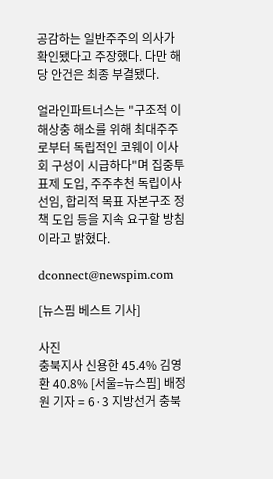공감하는 일반주주의 의사가 확인됐다고 주장했다. 다만 해당 안건은 최종 부결됐다.

얼라인파트너스는 "구조적 이해상충 해소를 위해 최대주주로부터 독립적인 코웨이 이사회 구성이 시급하다"며 집중투표제 도입, 주주추천 독립이사 선임, 합리적 목표 자본구조 정책 도입 등을 지속 요구할 방침이라고 밝혔다.

dconnect@newspim.com

[뉴스핌 베스트 기사]

사진
충북지사 신용한 45.4% 김영환 40.8% [서울=뉴스핌] 배정원 기자 = 6·3 지방선거 충북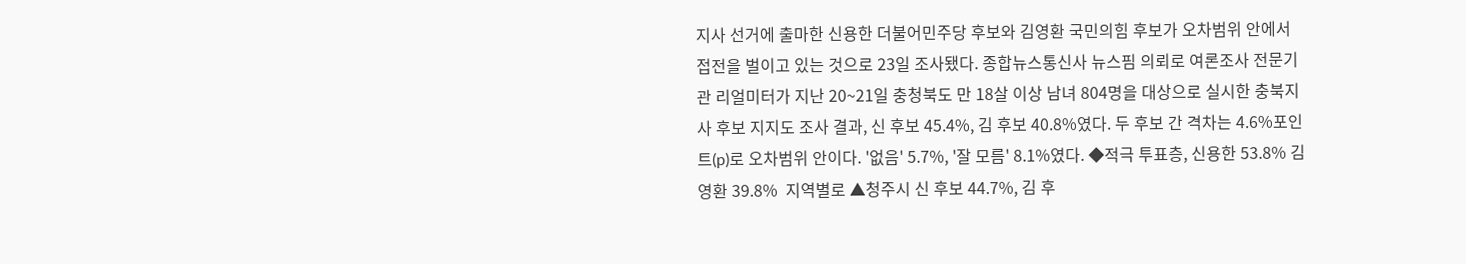지사 선거에 출마한 신용한 더불어민주당 후보와 김영환 국민의힘 후보가 오차범위 안에서 접전을 벌이고 있는 것으로 23일 조사됐다. 종합뉴스통신사 뉴스핌 의뢰로 여론조사 전문기관 리얼미터가 지난 20~21일 충청북도 만 18살 이상 남녀 804명을 대상으로 실시한 충북지사 후보 지지도 조사 결과, 신 후보 45.4%, 김 후보 40.8%였다. 두 후보 간 격차는 4.6%포인트(p)로 오차범위 안이다. '없음' 5.7%, '잘 모름' 8.1%였다. ◆적극 투표층, 신용한 53.8% 김영환 39.8%  지역별로 ▲청주시 신 후보 44.7%, 김 후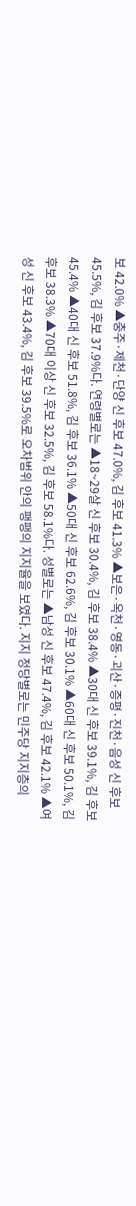보 42.0% ▲충주·제천·단양 신 후보 47.0%, 김 후보 41.3% ▲보은·옥천·영동·괴산·증평·진천·음성 신 후보 45.5%, 김 후보 37.9%다. 연령별로는 ▲18~29살 신 후보 30.4%, 김 후보 38.4% ▲30대 신 후보 39.1%, 김 후보 45.4% ▲40대 신 후보 51.8%, 김 후보 36.1% ▲50대 신 후보 62.6%, 김 후보 30.1% ▲60대 신 후보 50.1%, 김 후보 38.3% ▲70대 이상 신 후보 32.5%, 김 후보 58.1%다. 성별로는 ▲남성 신 후보 47.4%, 김 후보 42.1% ▲여성 신 후보 43.4%, 김 후보 39.5%로 오차범위 안의 팽팽의 지지율을 보였다. 지지 정당별로는 민주당 지지층의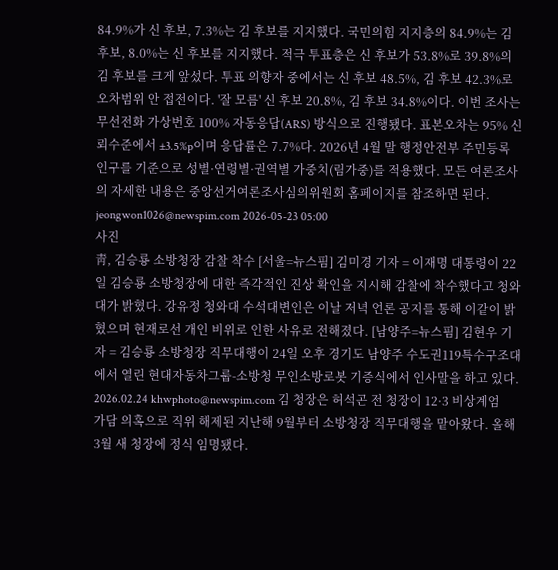84.9%가 신 후보, 7.3%는 김 후보를 지지했다. 국민의힘 지지층의 84.9%는 김 후보, 8.0%는 신 후보를 지지했다. 적극 투표층은 신 후보가 53.8%로 39.8%의 김 후보를 크게 앞섰다. 투표 의향자 중에서는 신 후보 48.5%, 김 후보 42.3%로 오차범위 안 접전이다. '잘 모름' 신 후보 20.8%, 김 후보 34.8%이다. 이번 조사는 무선전화 가상번호 100% 자동응답(ARS) 방식으로 진행됐다. 표본오차는 95% 신뢰수준에서 ±3.5%p이며 응답률은 7.7%다. 2026년 4월 말 행정안전부 주민등록 인구를 기준으로 성별·연령별·권역별 가중치(림가중)를 적용했다. 모든 여론조사의 자세한 내용은 중앙선거여론조사심의위원회 홈페이지를 참조하면 된다. jeongwon1026@newspim.com 2026-05-23 05:00
사진
靑, 김승룡 소방청장 감찰 착수 [서울=뉴스핌] 김미경 기자 = 이재명 대통령이 22일 김승룡 소방청장에 대한 즉각적인 진상 확인을 지시해 감찰에 착수했다고 청와대가 밝혔다. 강유정 청와대 수석대변인은 이날 저녁 언론 공지를 통해 이같이 밝혔으며 현재로선 개인 비위로 인한 사유로 전해졌다. [남양주=뉴스핌] 김현우 기자 = 김승룡 소방청장 직무대행이 24일 오후 경기도 남양주 수도권119특수구조대에서 열린 현대자동차그룹-소방청 무인소방로봇 기증식에서 인사말을 하고 있다. 2026.02.24 khwphoto@newspim.com 김 청장은 허석곤 전 청장이 12·3 비상계엄 가담 의혹으로 직위 해제된 지난해 9월부터 소방청장 직무대행을 맡아왔다. 올해 3월 새 청장에 정식 임명됐다.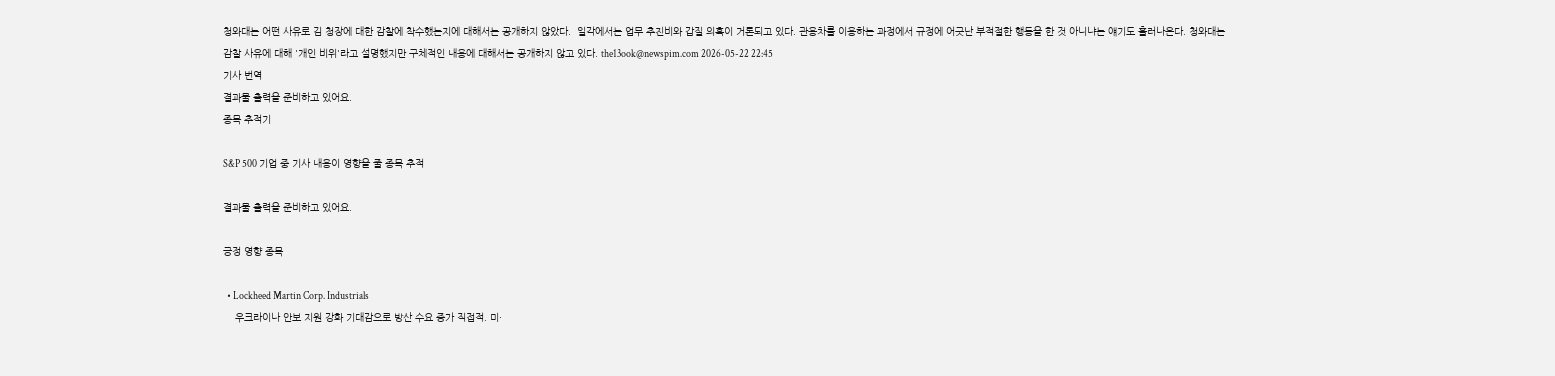청와대는 어떤 사유로 김 청장에 대한 감찰에 착수했는지에 대해서는 공개하지 않았다.  일각에서는 업무 추진비와 갑질 의혹이 거론되고 있다. 관용차를 이용하는 과정에서 규정에 어긋난 부적절한 행동을 한 것 아니냐는 얘기도 흘러나온다. 청와대는 감찰 사유에 대해 '개인 비위'라고 설명했지만 구체적인 내용에 대해서는 공개하지 않고 있다. the13ook@newspim.com 2026-05-22 22:45
기사 번역
결과물 출력을 준비하고 있어요.
종목 추적기

S&P 500 기업 중 기사 내용이 영향을 줄 종목 추적

결과물 출력을 준비하고 있어요.

긍정 영향 종목

  • Lockheed Martin Corp. Industrials
    우크라이나 안보 지원 강화 기대감으로 방산 수요 증가 직접적. 미·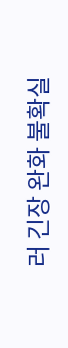러 긴장 완화 불확실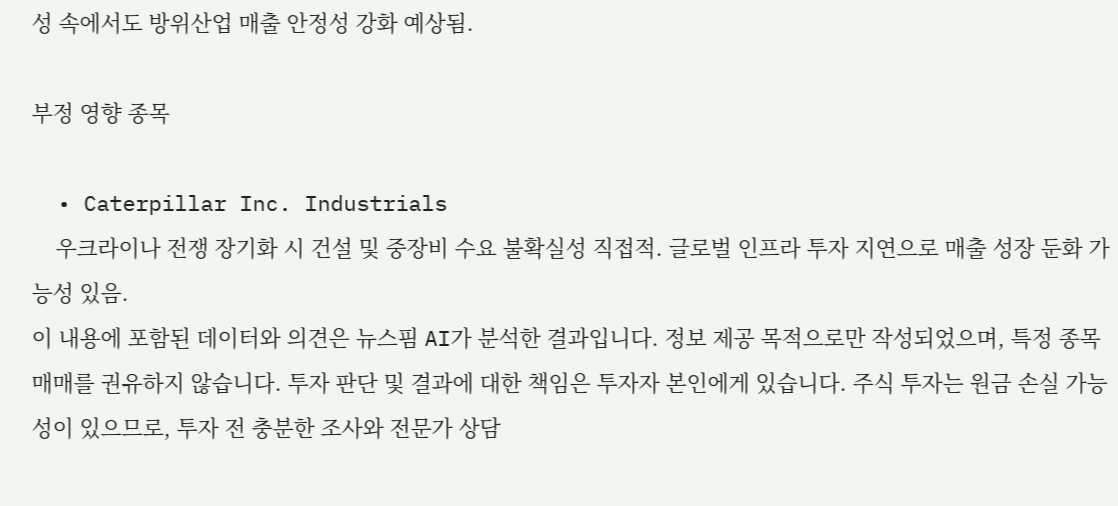성 속에서도 방위산업 매출 안정성 강화 예상됨.

부정 영향 종목

  • Caterpillar Inc. Industrials
    우크라이나 전쟁 장기화 시 건설 및 중장비 수요 불확실성 직접적. 글로벌 인프라 투자 지연으로 매출 성장 둔화 가능성 있음.
이 내용에 포함된 데이터와 의견은 뉴스핌 AI가 분석한 결과입니다. 정보 제공 목적으로만 작성되었으며, 특정 종목 매매를 권유하지 않습니다. 투자 판단 및 결과에 대한 책임은 투자자 본인에게 있습니다. 주식 투자는 원금 손실 가능성이 있으므로, 투자 전 충분한 조사와 전문가 상담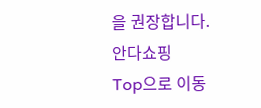을 권장합니다.
안다쇼핑
Top으로 이동